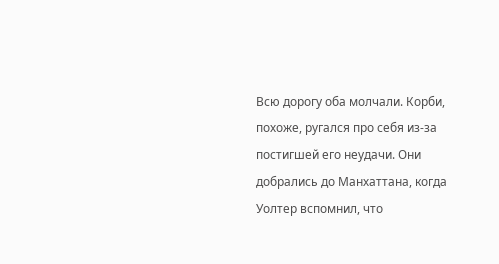Всю дорогу оба молчали. Корби, похоже, ругался про себя из-за постигшей его неудачи. Они добрались до Манхаттана, когда Уолтер вспомнил, что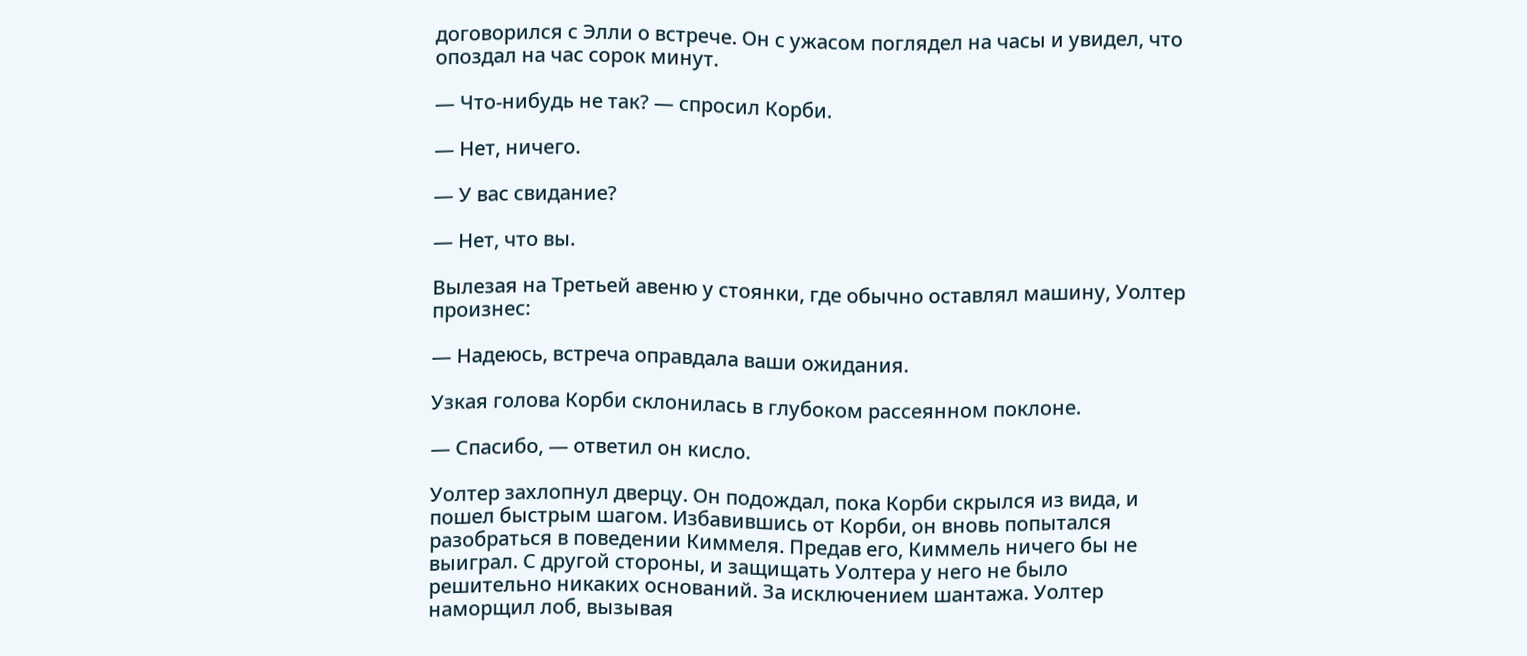договорился с Элли о встрече. Он с ужасом поглядел на часы и увидел, что опоздал на час сорок минут.

— Что-нибудь не так? — спросил Корби.

— Нет, ничего.

— У вас свидание?

— Нет, что вы.

Вылезая на Третьей авеню у стоянки, где обычно оставлял машину, Уолтер произнес:

— Надеюсь, встреча оправдала ваши ожидания.

Узкая голова Корби склонилась в глубоком рассеянном поклоне.

— Спасибо, — ответил он кисло.

Уолтер захлопнул дверцу. Он подождал, пока Корби скрылся из вида, и пошел быстрым шагом. Избавившись от Корби, он вновь попытался разобраться в поведении Киммеля. Предав его, Киммель ничего бы не выиграл. С другой стороны, и защищать Уолтера у него не было решительно никаких оснований. За исключением шантажа. Уолтер наморщил лоб, вызывая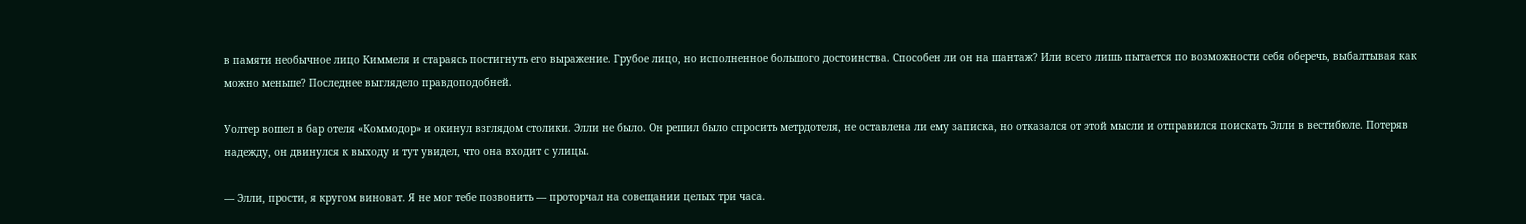в памяти необычное лицо Киммеля и стараясь постигнуть его выражение. Грубое лицо, но исполненное большого достоинства. Способен ли он на шантаж? Или всего лишь пытается по возможности себя оберечь, выбалтывая как можно меньше? Последнее выглядело правдоподобней.

Уолтер вошел в бар отеля «Коммодор» и окинул взглядом столики. Элли не было. Он решил было спросить метрдотеля, не оставлена ли ему записка, но отказался от этой мысли и отправился поискать Элли в вестибюле. Потеряв надежду, он двинулся к выходу и тут увидел, что она входит с улицы.

— Элли, прости, я кругом виноват. Я не мог тебе позвонить — проторчал на совещании целых три часа.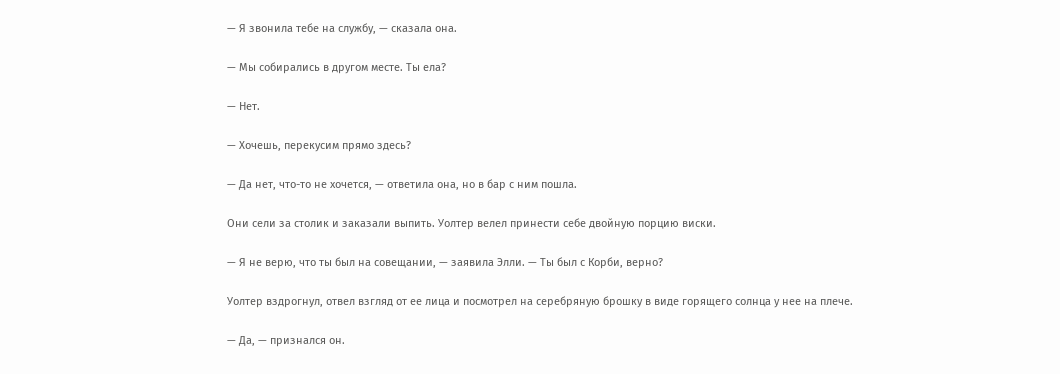— Я звонила тебе на службу, — сказала она.

— Мы собирались в другом месте. Ты ела?

— Нет.

— Хочешь, перекусим прямо здесь?

— Да нет, что-то не хочется, — ответила она, но в бар с ним пошла.

Они сели за столик и заказали выпить. Уолтер велел принести себе двойную порцию виски.

— Я не верю, что ты был на совещании, — заявила Элли. — Ты был с Корби, верно?

Уолтер вздрогнул, отвел взгляд от ее лица и посмотрел на серебряную брошку в виде горящего солнца у нее на плече.

— Да, — признался он.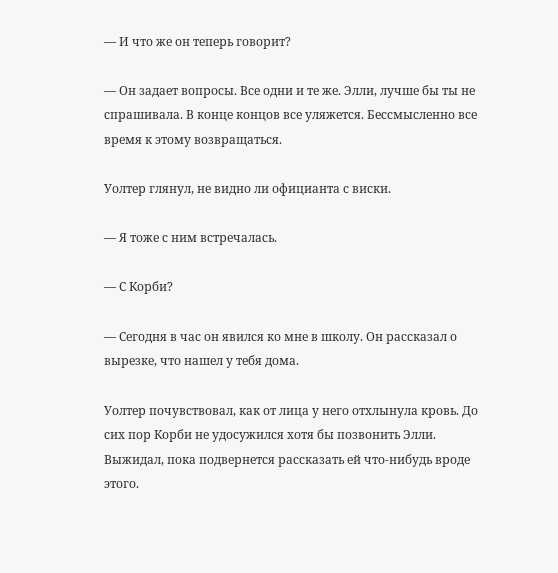— И что же он теперь говорит?

— Он задает вопросы. Все одни и те же. Элли, лучше бы ты не спрашивала. В конце концов все уляжется. Бессмысленно все время к этому возвращаться.

Уолтер глянул, не видно ли официанта с виски.

— Я тоже с ним встречалась.

— С Корби?

— Сегодня в час он явился ко мне в школу. Он рассказал о вырезке, что нашел у тебя дома.

Уолтер почувствовал, как от лица у него отхлынула кровь. До сих пор Корби не удосужился хотя бы позвонить Элли. Выжидал, пока подвернется рассказать ей что-нибудь вроде этого.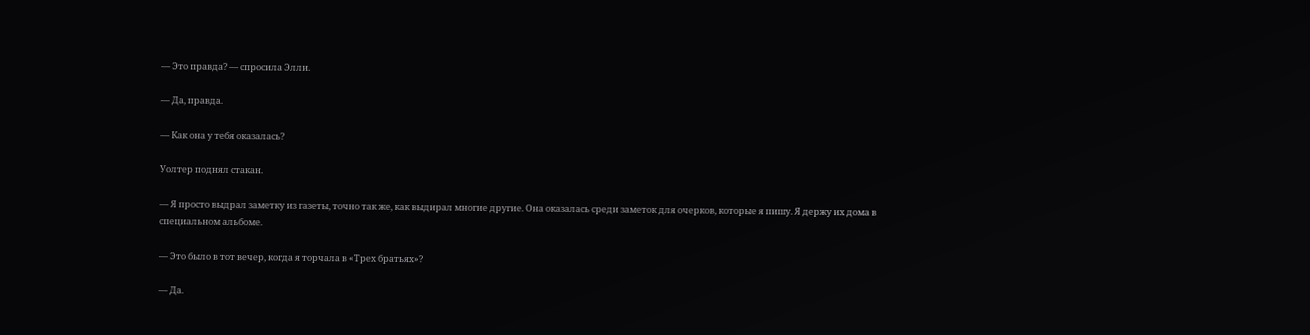— Это правда? — спросила Элли.

— Да, правда.

— Как она у тебя оказалась?

Уолтер поднял стакан.

— Я просто выдрал заметку из газеты, точно так же, как выдирал многие другие. Она оказалась среди заметок для очерков, которые я пишу. Я держу их дома в специальном альбоме.

— Это было в тот вечер, когда я торчала в «Трех братьях»?

— Да.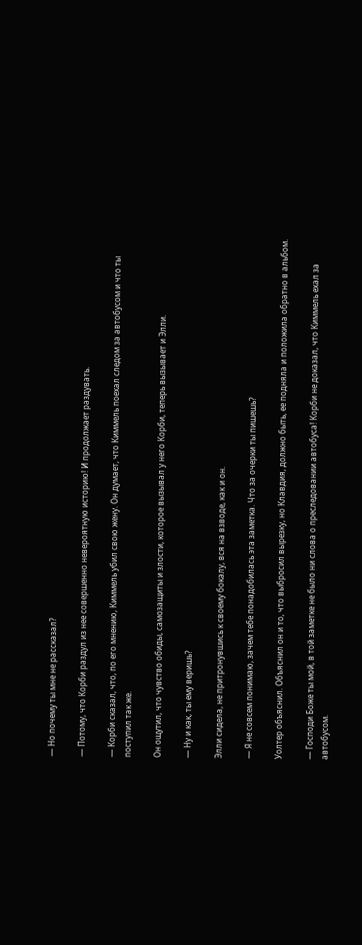— Но почему ты мне не рассказал?

— Потому, что Корби раздул из нее совершенно невероятную историю! И продолжает раздувать.

— Корби сказал, что, по его мнению, Киммель убил свою жену. Он думает, что Киммель поехал следом за автобусом и что ты поступил так же.

Он ощутил, что чувство обиды, самозащиты и злости, которое вызывал у него Корби, теперь вызывает и Элли.

— Ну и как, ты ему веришь?

Элли сидела, не притронувшись к своему бокалу, вся на взводе, как и он.

— Я не совсем понимаю, зачем тебе понадобилась эта заметка. Что за очерки ты пишешь?

Уолтер объяснил. Объяснил он и то, что выбросил вырезку, но Клавдия, должно быть, ее подняла и положила обратно в альбом.

— Господи Боже ты мой, в той заметке не было ни слова о преследовании автобуса! Корби не доказал, что Киммель ехал за автобусом.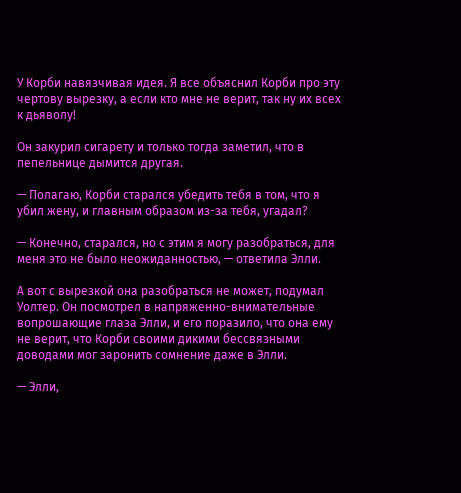У Корби навязчивая идея. Я все объяснил Корби про эту чертову вырезку, а если кто мне не верит, так ну их всех к дьяволу!

Он закурил сигарету и только тогда заметил, что в пепельнице дымится другая.

— Полагаю, Корби старался убедить тебя в том, что я убил жену, и главным образом из-за тебя, угадал?

— Конечно, старался, но с этим я могу разобраться, для меня это не было неожиданностью, — ответила Элли.

А вот с вырезкой она разобраться не может, подумал Уолтер. Он посмотрел в напряженно-внимательные вопрошающие глаза Элли, и его поразило, что она ему не верит, что Корби своими дикими бессвязными доводами мог заронить сомнение даже в Элли.

— Элли,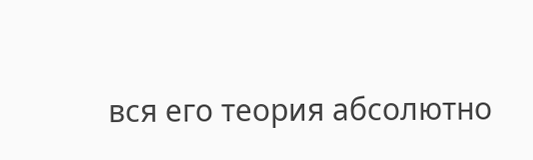вся его теория абсолютно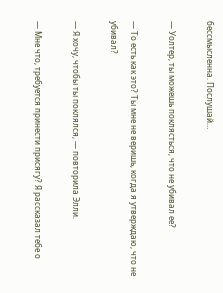бессмысленна. Послушай…

— Уолтер, ты можешь поклясться, что не убивал ее?

— То есть как это? Ты мне не веришь, когда я утверждаю, что не убивал?

— Я хочу, чтобы ты поклялся, — повторила Элли.

— Мне что, требуется принести присягу? Я рассказал тебе о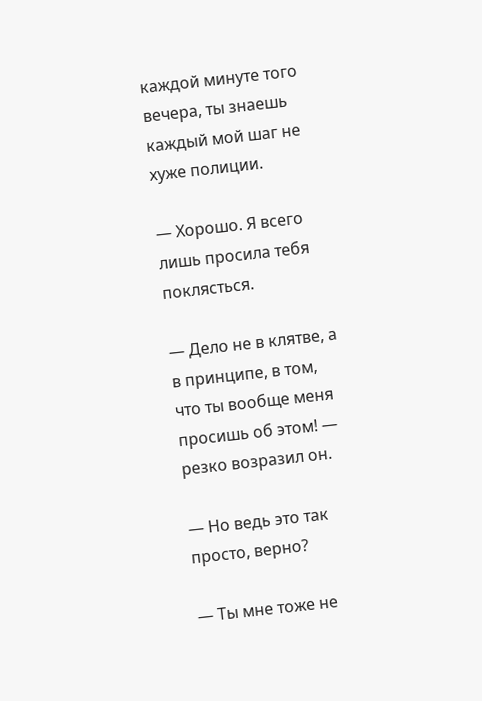каждой минуте того вечера, ты знаешь каждый мой шаг не хуже полиции.

— Хорошо. Я всего лишь просила тебя поклясться.

— Дело не в клятве, а в принципе, в том, что ты вообще меня просишь об этом! — резко возразил он.

— Но ведь это так просто, верно?

— Ты мне тоже не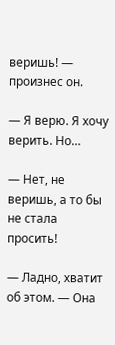веришь! — произнес он.

— Я верю. Я хочу верить. Но…

— Нет, не веришь, а то бы не стала просить!

— Ладно, хватит об этом. — Она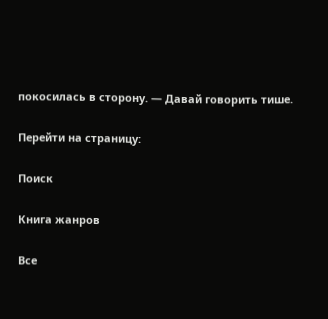покосилась в сторону. — Давай говорить тише.

Перейти на страницу:

Поиск

Книга жанров

Все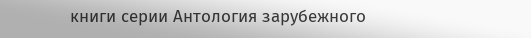книги серии Антология зарубежного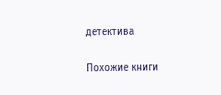детектива

Похожие книги